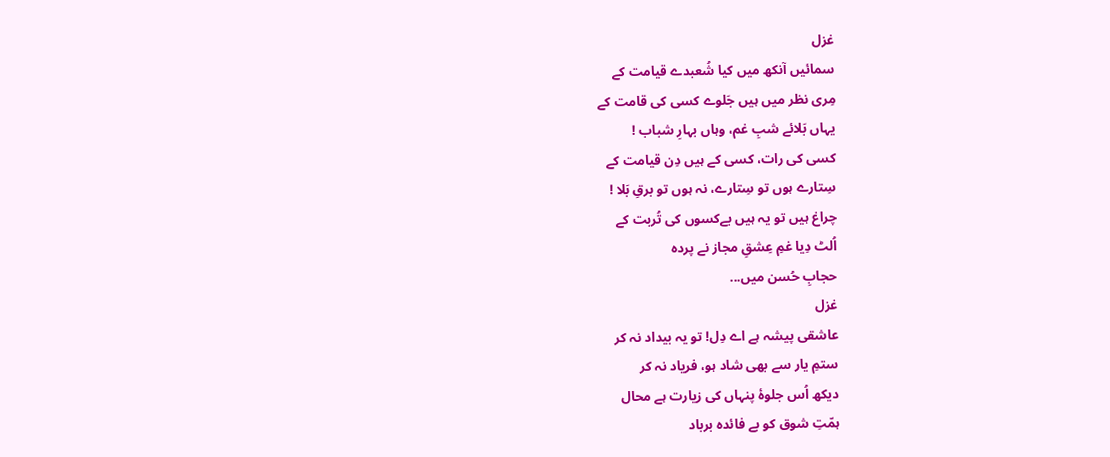غزل
سمائیں آنکھ میں کیا شُعبدے قیامت کے
مِری نظر میں ہیں جَلوے کسی کی قامت کے
یہاں بَلائے شبِ غم، وہاں بہارِ شباب !
کسی کی رات، کسی کے ہیں دِن قیامت کے
سِتارے ہوں تو سِتارے، نہ ہوں تو برقِ بَلا !
چراغ ہیں تو یہ ہیں بےکسوں کی تُربت کے
اُلٹ دِیا غمِ عِشقِ مجاز نے پردہ
حجابِ حُسن میں...
غزل
عاشقی پیشہ ہے اے دِل! تو یہ بیداد نہ کر
ستمِ یار سے بھی شاد ہو، فریاد نہ کر
دیکھ اُس جلوۂ پنہاں کی زیارت ہے محال
ہمّتِ شوق کو بے فائدہ برباد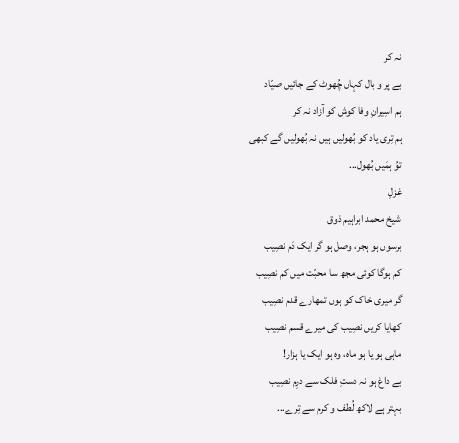نہ کر
بے پر و بال کہاں چُھوٹ کے جائیں صیّاد
ہم اسِیرانِ وفا کوش کو آزاد نہ کر
ہم تِری یاد کو بُھولیں ہیں نہ بُھولیں گے کبھی
توُ ہمَیں بُھول...
غزلِ
شیخ محمد ابراہیم ذوق
برسوں ہو ہجر، وصل ہو گر ایک دَم نصِیب
کم ہوگا کوئی مجھ سا محبّت میں کم نصِیب
گر میری خاک کو ہوں تمھارے قدم نصِیب
کھایا کریں نصِیب کی میرے قسم نصِیب
ماہی ہو یا ہو ماہ، وہ ہو ایک یا ہزار!
بے داغ ہو نہ دستِ فلک سے درِم نصِیب
بہتر ہے لاکھ لُطف و کرم سے تِرے...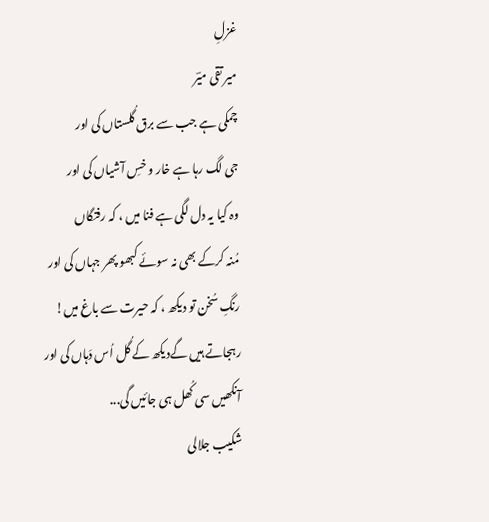غزلِ
میر تقی میؔر
چمکی ہے جب سے برق گُلستاں کی اور
جی لگ رہا ہے خار و خسِ آشیاں کی اور
وہ کیا یہ دل لگی ہے فنا میں ، کہ رفتگاں
مُنہ کرکے بھی نہ سوئے کبھو پھر جہاں کی اور
رنگِ سُخن تو دیکھ ، کہ حیرت سے باغ میں!
رہجاتے ہیں گےدیکھ کے گُل اُس دَہاں کی اور
آنکھیں سی کُھل ہی جائیں گی...
شکیب جلالی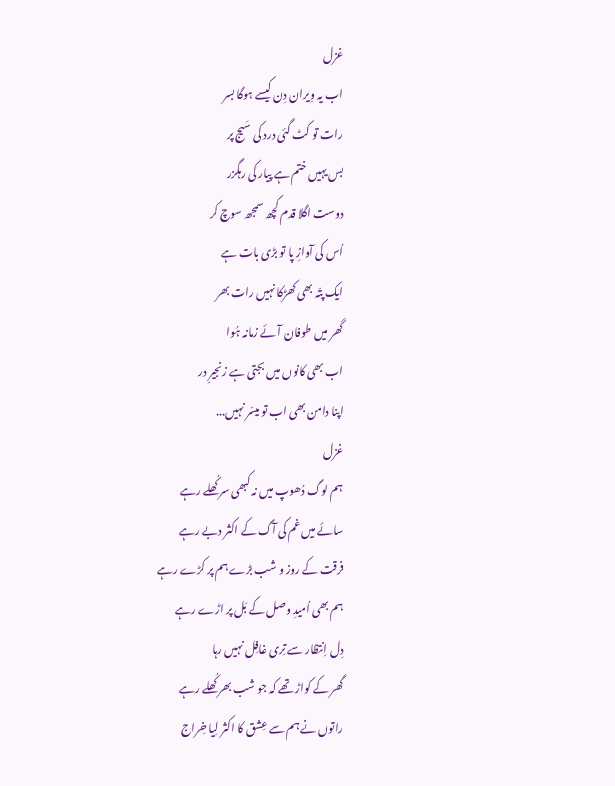غزل
اب یہ وِیران دِن کیسے ہوگا بسر
رات تو کٹ گئی درد کی سَیج پر
بس یہیں ختم ہے پیار کی رہگزر
دوست اگلا قدم کچھ سمجھ سوچ کر
اُس کی آوازِ پا تو بڑی بات ہے
ایک پتّہ بھی کھڑکا نہیں رات بھر
گھر میں طوفان آئے زمانہ ہُوا
اب بھی کانوں میں بجتی ہے زنجیرِ در
اپنا دامن بھی اب تو میسّر نہیں...
غزل
ہم لوگ دُھوپ میں نہ کبھی سر کُھلے رہے
سائے میں غم کی آگ کے اکثر دبے رہے
فرقت کے روز و شب بڑے ہم پر کڑے رہے
ہم بھی اُمیدِ وصل کے بَل پر اڑے رہے
دِل اِنتظار سے تِری غافِل نہیں رہا
گھر کے کواڑ تھے کہ جو شب بھر کُھلے رہے
راتوں نے ہم سے عِشق کا اکثر لِیا خِراج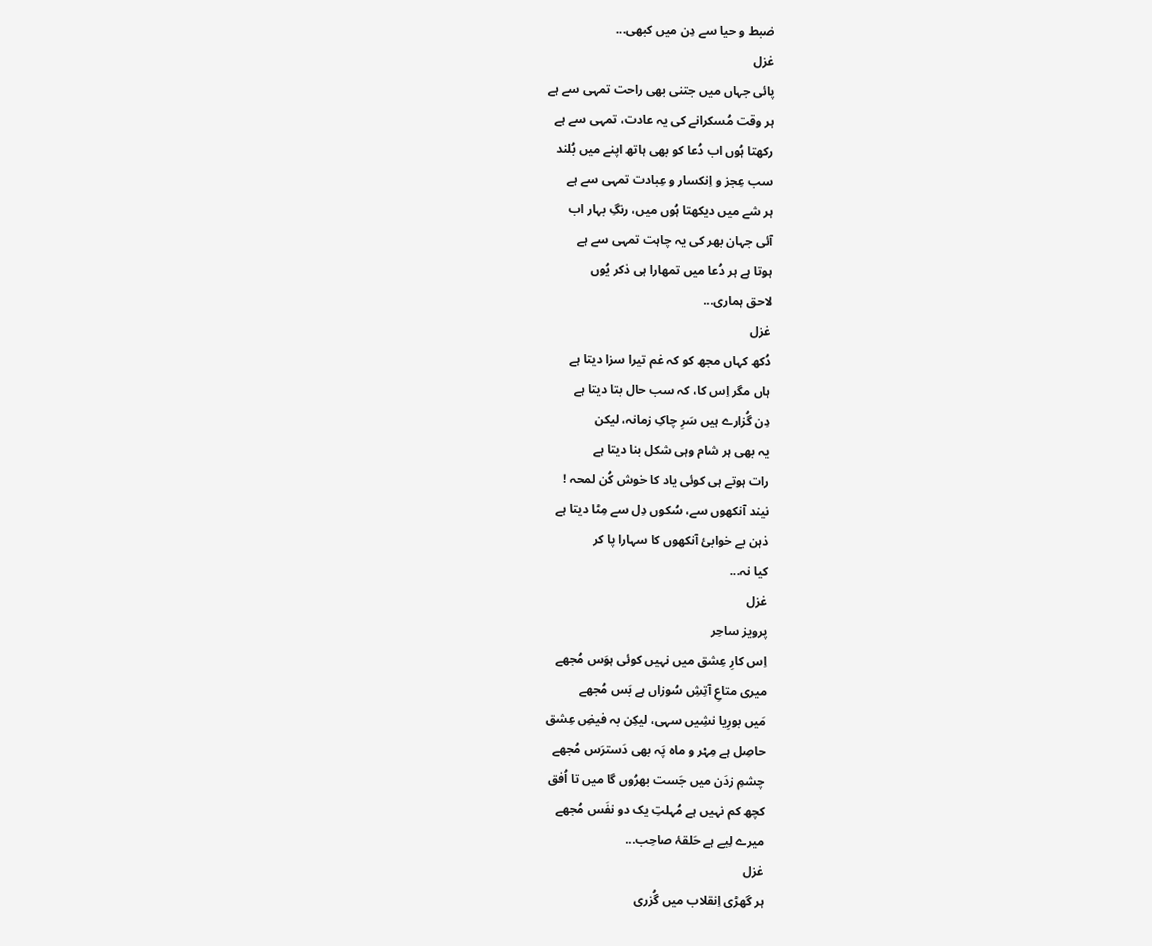ضبط و حیا سے دِن میں کبھی...
غزل
پائی جہاں میں جتنی بھی راحت تمہی سے ہے
ہر وقت مُسکرانے کی یہ عادت، تمہی سے ہے
رکھتا ہُوں اب دُعا کو بھی ہاتھ اپنے میں بُلند
سب عِجز و اِنکسار و عِبادت تمہی سے ہے
ہر شے میں دیکھتا ہُوں میں، رنگِ بہار اب
آئی جہان بھر کی یہ چاہت تمہی سے ہے
ہوتا ہے ہر دُعا میں تمھارا ہی ذکر یُوں
لاحق ہماری...
غزل
دُکھ کہاں مجھ کو کہ غم تیرا سزا دیتا ہے
ہاں مگر اِس کا، کہ سب حال بتا دیتا ہے
دِن گُزارے ہیں سَرِ چاکِ زمانہ، لیکن
یہ بھی ہر شام وہی شکل بنا دیتا ہے
رات ہوتے ہی کوئی یاد کا خوش کُن لمحہ !
نیند آنکھوں سے، سُکوں دِل سے مِٹا دیتا ہے
ذہن بے خوابئ آنکھوں کا سہارا پا کر
کیا نہ...
غزل
پرویز ساحِر
اِس کارِ عِشق میں نہیں کوئی ہوَس مُجھے
میری متاعِ آتِشِ سُوزاں ہے بَس مُجھے
مَیں بورِیا نشِیں سہی، لیکِن بہ فیضِ عِشق
حاصِل ہے مِہْر و ماہ پَہ بھی دَسترَس مُجھے
چشمِ زدَن میں جَست بھرُوں گا میں تا اُفق
کچھ کم نہیں ہے مُہلتِ یک دو نفَس مُجھے
میرے لِیے ہے حَلقۂ صاحِب...
غزل
ہر گھڑی اِنقلاب میں گُزری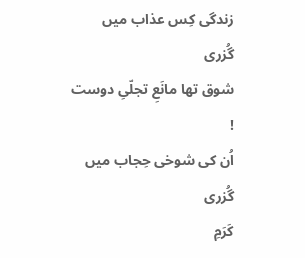زندگی کِس عذاب میں گُزری
شوق تھا مانَعِ تجلّیِ دوست !
اُن کی شوخی حِجاب میں گُزری
کَرَمِ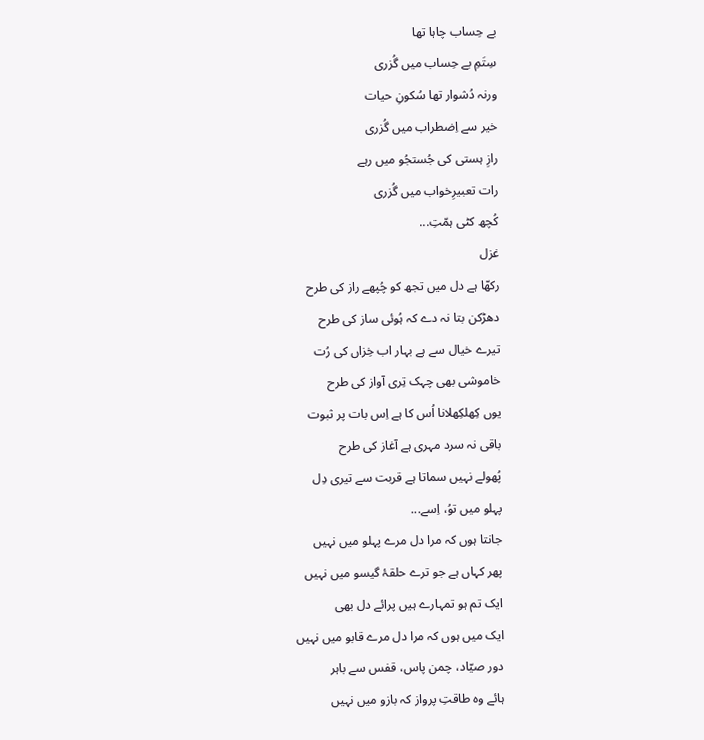بے حِساب چاہا تھا
سِتَمِ بے حِساب میں گُزری
ورنہ دُشوار تھا سُکونِ حیات
خیر سے اِضطراب میں گُزری
رازِ ہستی کی جُستجُو میں رہے
رات تعبیرِخواب میں گُزری
کُچھ کٹی ہمّتِ...
غزل
رکھّا ہے دل میں تجھ کو چُپھے راز کی طرح
دھڑکن بتا نہ دے کہ ہُوئی ساز کی طرح
تیرے خیال سے ہے بہار اب خِزاں کی رُت
خاموشی بھی چہک تِری آواز کی طرح
یوں کِھلکِھلانا اُس کا ہے اِس بات پر ثبوت
باقی نہ سرد مہری ہے آغاز کی طرح
پُھولے نہیں سماتا ہے قربت سے تیری دِل
پہلو میں توُ، اِسے...
جانتا ہوں کہ مرا دل مرے پہلو میں نہیں
پھر کہاں ہے جو ترے حلقۂ گیسو میں نہیں
ایک تم ہو تمہارے ہیں پرائے دل بھی
ایک میں ہوں کہ مرا دل مرے قابو میں نہیں
دور صیّاد، چمن پاس، قفس سے باہر
ہائے وہ طاقتِ پرواز کہ بازو میں نہیں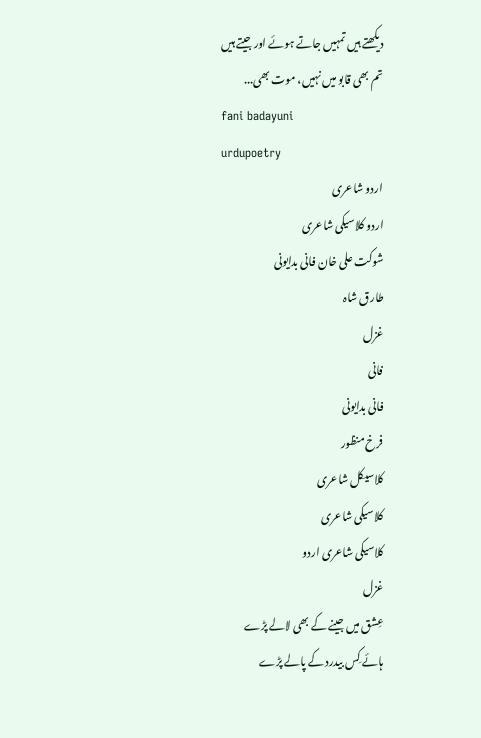دیکھتے ہیں تمہیں جاتے ہوئے اور جیتے ہیں
تم بھی قابو میں نہیں، موت بھی...
fani badayuni
urdupoetry
اردو شاعری
اردو کلاسیکی شاعری
شوکت علی خان فانی بدایونی
طارق شاہ
غزل
فانی
فانی بدایونی
فرخ منظور
کلاسیکل شاعری
کلاسیکی شاعری
کلاسیکی شاعری اردو
غزل
عِشق میں جینے کے بھی لالے پڑے
ہائے کِس بیدرد کے پالے پڑے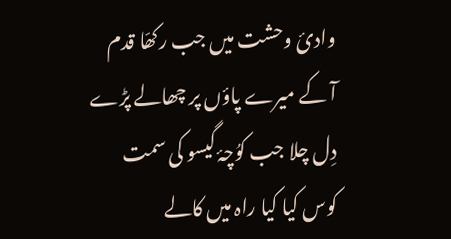وادئ وحشت میں جب رکھّا قدم
آ کے میرے پاؤں پر چھالے پڑے
دِل چلا جب کوُچۂ گیسو کی سمت
کوس کیا کیا راہ میں کالے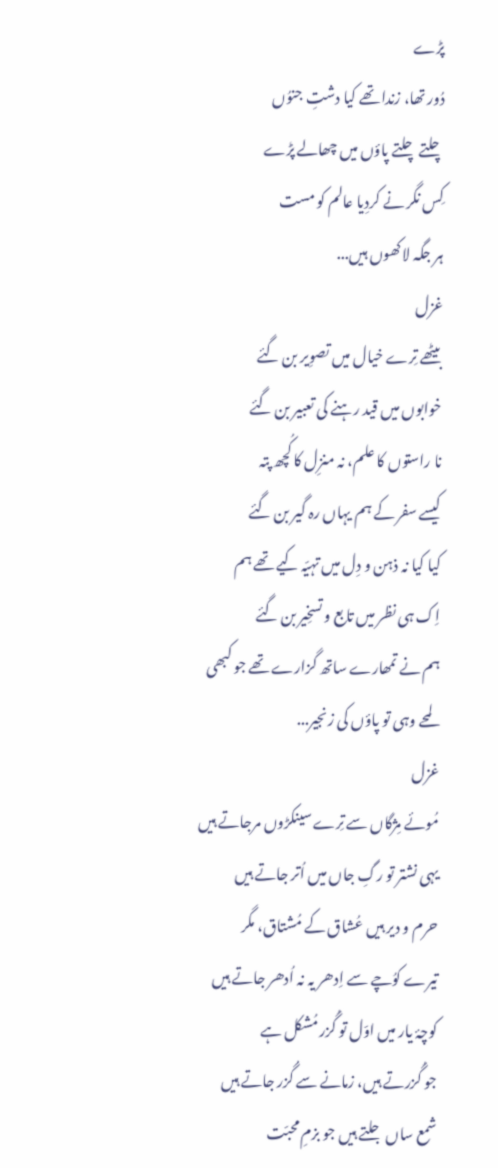پڑے
دُور تھا، زندا تھے کیا دشتِ جنوُں
چلتے چلتے پاؤں میں چھالے پڑے
کِس نگر نے کردِیا عالم کو مست
ہر جگہ لاکھوں ہیں...
غزل
بیٹھے تِرے خیال میں تصوِیر بن گئے
خوابوں میں قید رہنے کی تعبیر بن گئے
نا راستوں کا علم، نہ منزِل کا کُچھ پتہ
کیسے سفر کے ہم یہاں رہ گیر بن گئے
کیا کیا نہ ذہن و دِل میں تہیّہ کیے تھے ہم
اِک ہی نظر میں تابع و تسخِیر بن گئے
ہم نے تمھارے ساتھ گزارے تھے جو کبھی
لمحے وہی تو پاؤں کی زنجیر...
غزل
مُوئے مِژگاں سے تِرے سینکڑوں مرجاتے ہیں
یہی نشتر تو رگِ جاں میں اُتر جاتے ہیں
حرم و دیر ہیں عُشاق کے مُشتاق، مگر
تیرے کوُچے سے اِدھر یہ نہ اُدھر جاتے ہیں
کوچۂ یار میں اوّل تو گُزر مُشکل ہے
جو گُزرتے ہیں، زمانے سے گُزر جاتے ہیں
شمع ساں جلتے ہیں جو بزمِ محبّت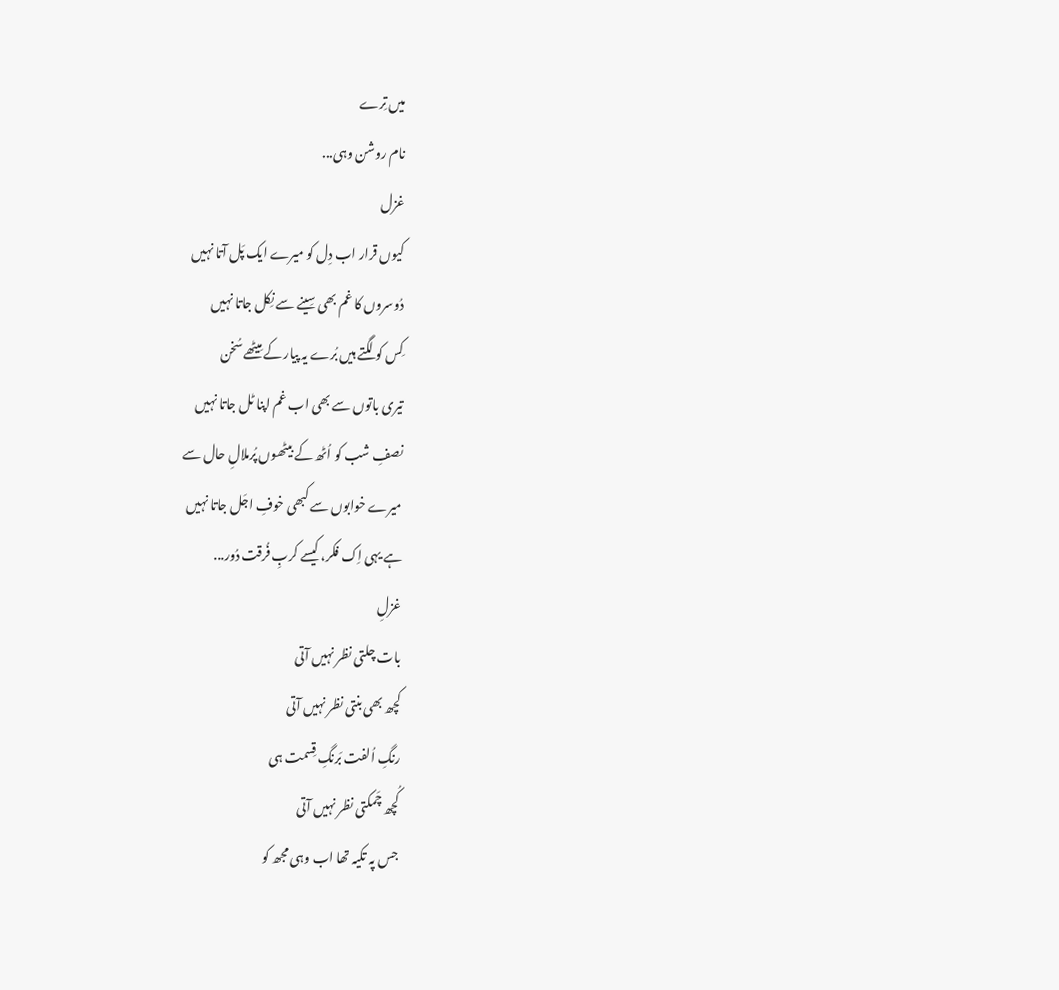میں تِرے
نام روشن وہی...
غزل
کیوں قرار اب دِل کو میرے ایک پَل آتا نہیں
دُوسروں کا غم بھی سِینے سے نِکل جاتا نہیں
کِس کو لگتے ہیں بُرے یہ پیار کے مِیٹھے سُخن
تیری باتوں سے بھی اب غم اپنا ٹل جاتا نہیں
نصفِ شب کو اُٹھ کے بیٹھوں پُرملالِ حال سے
میرے خوابوں سے کبھی خوفِ اجَل جاتا نہیں
ہے یہی اِک فکر، کیسے کربِ فُرقت دُور...
غزلِ
بات چلتی نظر نہیں آتی
کچھ بھی بنتی نظر نہیں آتی
رنگِ اُلفت بَرنگِ قِسمت ہی
کُچھ چَمکتی نظر نہیں آتی
جس پہ تکیہ تھا اب وہی مجھ کو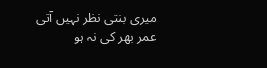میری بنتی نظر نہیں آتی
عمر بھر کی نہ ہو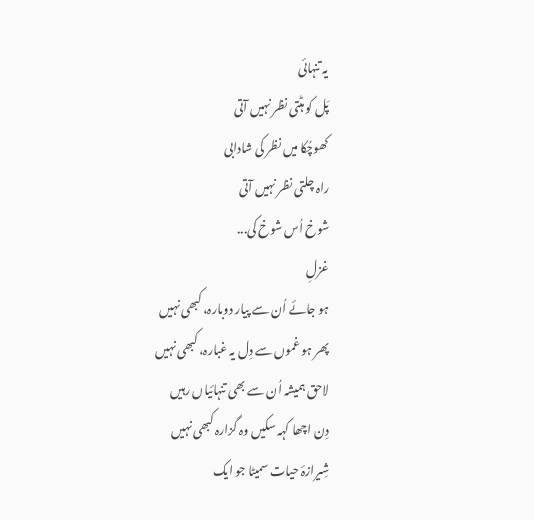یہ تنہائی
پَل کو ہٹتی نظر نہیں آتی
کھوچُکا میں نظر کی شادابی
راہ چلتی نظر نہیں آتی
شوخ اُس شوخ کی...
غزلِ
ہو جائے اُن سے پیار دوبارہ، کبھی نہیں
پھر ہو غموں سے دِل یہ غبارہ، کبھی نہیں
لاحق ہمیشہ اُن سے بھی تنہائیاں رہیں
دِن اچھا کہہ سکیں وہ گزارہ کبھی نہیں
شِیرازۂ حیات سمیٹا جو ایک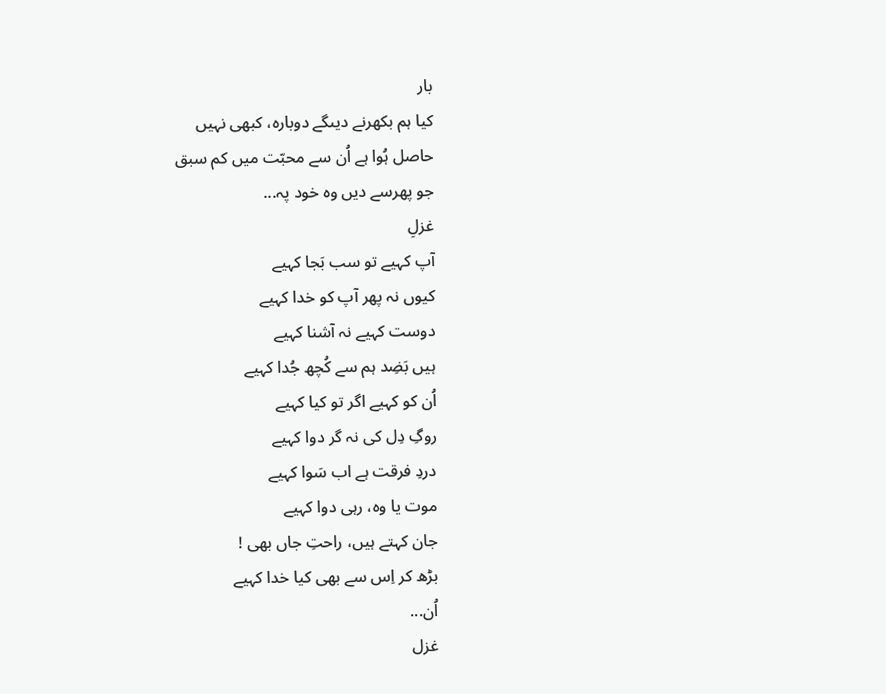بار
کیا ہم بکھرنے دیںگے دوبارہ، کبھی نہیں
حاصل ہُوا ہے اُن سے محبّت میں کم سبق
جو پھرسے دیں وہ خود پہ...
غزلِ
آپ کہیے تو سب بَجا کہیے
کیوں نہ پھر آپ کو خدا کہیے
دوست کہیے نہ آشنا کہیے
ہیں بَضِد ہم سے کُچھ جُدا کہیے
اُن کو کہیے اگر تو کیا کہیے
روگِ دِل کی نہ گر دوا کہیے
دردِ فرقت ہے اب سَوا کہیے
موت یا وہ، رہی دوا کہیے
جان کہتے ہیں، راحتِ جاں بھی !
بڑھ کر اِس سے بھی کیا خدا کہیے
اُن...
غزل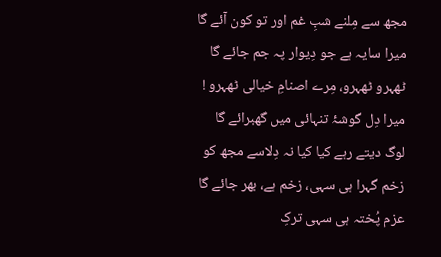مجھ سے مِلنے شبِ غم اور تو کون آئے گا
میرا سایہ ہے جو دِیوار پہ جم جائے گا
ٹھہرو ٹھہرو، مِرے اصنامِ خیالی ٹھہرو !
میرا دِل گوشۂ تنہائی میں گھبرائے گا
لوگ دیتے رہے کیا کیا نہ دِلاسے مجھ کو
زخم گہرا ہی سہی، زخم ہے، بھر جائے گا
عزم پُختہ ہی سہی ترکِ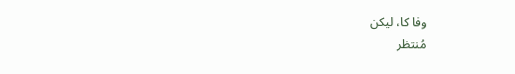وفا کا، لیکن
مُنتظر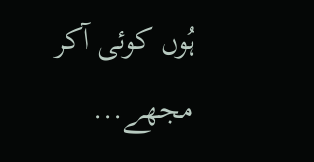ہُوں کوئی آکر مجھے...